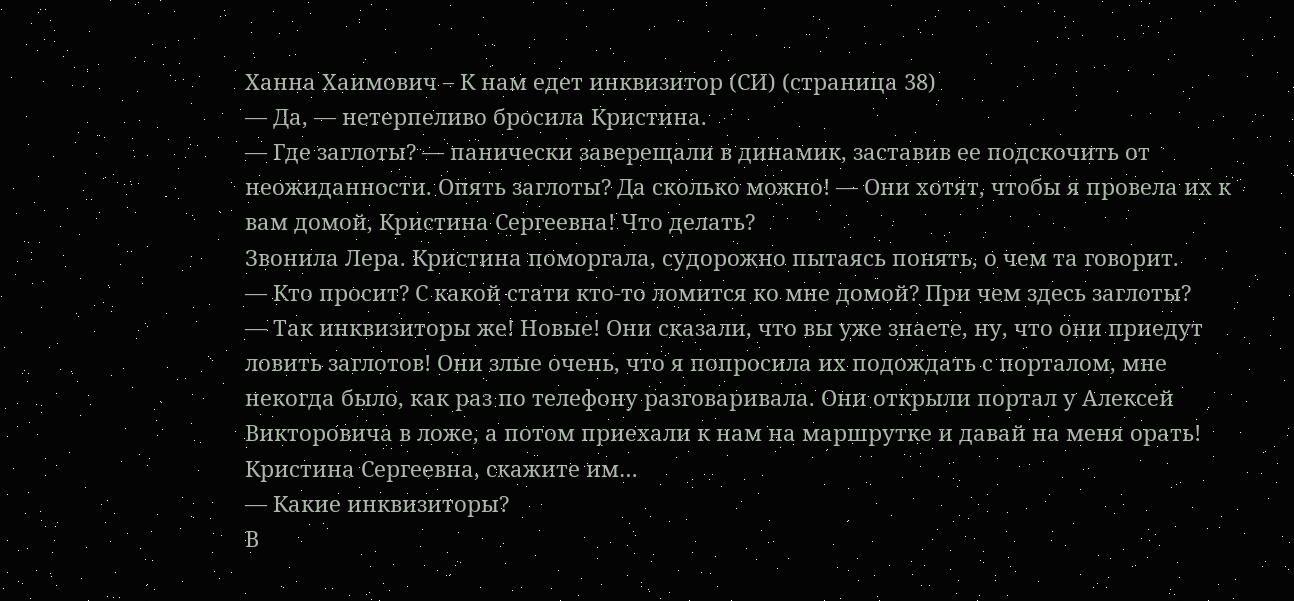Ханна Хаимович – К нам едет инквизитор (СИ) (страница 38)
— Да, — нетерпеливо бросила Кристина.
— Где заглоты? — панически заверещали в динамик, заставив ее подскочить от неожиданности. Опять заглоты? Да сколько можно! — Они хотят, чтобы я провела их к вам домой, Кристина Сергеевна! Что делать?
Звонила Лера. Кристина поморгала, судорожно пытаясь понять, о чем та говорит.
— Кто просит? С какой стати кто-то ломится ко мне домой? При чем здесь заглоты?
— Так инквизиторы же! Новые! Они сказали, что вы уже знаете, ну, что они приедут ловить заглотов! Они злые очень, что я попросила их подождать с порталом, мне некогда было, как раз по телефону разговаривала. Они открыли портал у Алексей Викторовича в ложе, а потом приехали к нам на маршрутке и давай на меня орать! Кристина Сергеевна, скажите им…
— Какие инквизиторы?
В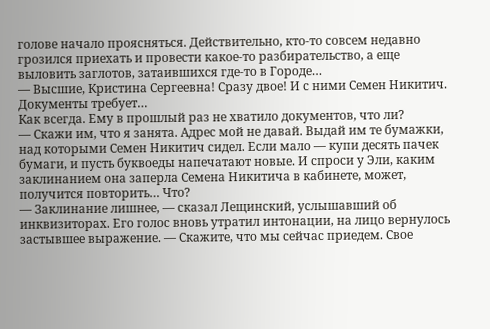голове начало проясняться. Действительно, кто-то совсем недавно грозился приехать и провести какое-то разбирательство, а еще выловить заглотов, затаившихся где-то в Городе…
— Высшие, Кристина Сергеевна! Сразу двое! И с ними Семен Никитич. Документы требует…
Как всегда. Ему в прошлый раз не хватило документов, что ли?
— Скажи им, что я занята. Адрес мой не давай. Выдай им те бумажки, над которыми Семен Никитич сидел. Если мало — купи десять пачек бумаги, и пусть буквоеды напечатают новые. И спроси у Эли, каким заклинанием она заперла Семена Никитича в кабинете, может, получится повторить… Что?
— Заклинание лишнее, — сказал Лещинский, услышавший об инквизиторах. Его голос вновь утратил интонации, на лицо вернулось застывшее выражение. — Скажите, что мы сейчас приедем. Свое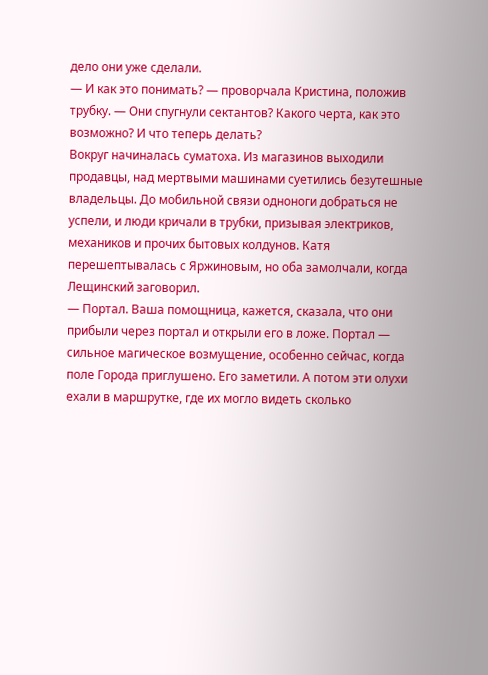дело они уже сделали.
— И как это понимать? — проворчала Кристина, положив трубку. — Они спугнули сектантов? Какого черта, как это возможно? И что теперь делать?
Вокруг начиналась суматоха. Из магазинов выходили продавцы, над мертвыми машинами суетились безутешные владельцы. До мобильной связи одноноги добраться не успели, и люди кричали в трубки, призывая электриков, механиков и прочих бытовых колдунов. Катя перешептывалась с Яржиновым, но оба замолчали, когда Лещинский заговорил.
— Портал. Ваша помощница, кажется, сказала, что они прибыли через портал и открыли его в ложе. Портал — сильное магическое возмущение, особенно сейчас, когда поле Города приглушено. Его заметили. А потом эти олухи ехали в маршрутке, где их могло видеть сколько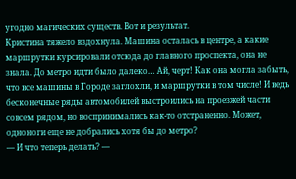угодно магических существ. Вот и результат.
Кристина тяжело вздохнула. Машина осталась в центре, а какие маршрутки курсировали отсюда до главного проспекта, она не знала. До метро идти было далеко… Ай, черт! Как она могла забыть, что все машины в Городе заглохли, и маршрутки в том числе! И ведь бесконечные ряды автомобилей выстроились на проезжей части совсем рядом, но воспринимались как-то отстраненно. Может, одноноги еще не добрались хотя бы до метро?
— И что теперь делать? —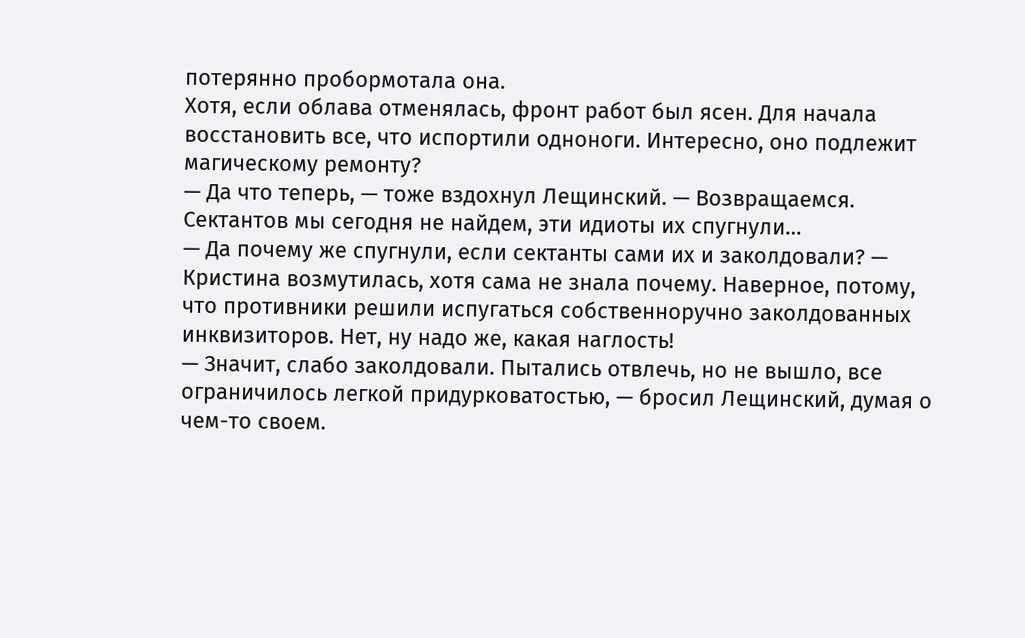потерянно пробормотала она.
Хотя, если облава отменялась, фронт работ был ясен. Для начала восстановить все, что испортили одноноги. Интересно, оно подлежит магическому ремонту?
— Да что теперь, — тоже вздохнул Лещинский. — Возвращаемся. Сектантов мы сегодня не найдем, эти идиоты их спугнули…
— Да почему же спугнули, если сектанты сами их и заколдовали? — Кристина возмутилась, хотя сама не знала почему. Наверное, потому, что противники решили испугаться собственноручно заколдованных инквизиторов. Нет, ну надо же, какая наглость!
— Значит, слабо заколдовали. Пытались отвлечь, но не вышло, все ограничилось легкой придурковатостью, — бросил Лещинский, думая о чем-то своем.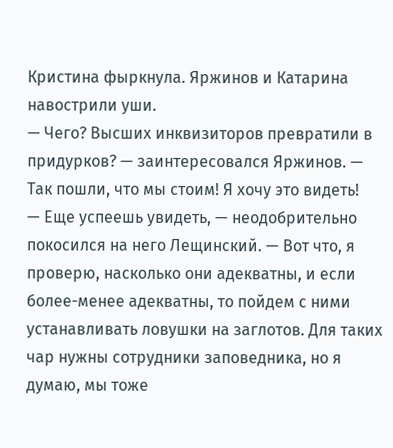Кристина фыркнула. Яржинов и Катарина навострили уши.
— Чего? Высших инквизиторов превратили в придурков? — заинтересовался Яржинов. — Так пошли, что мы стоим! Я хочу это видеть!
— Еще успеешь увидеть, — неодобрительно покосился на него Лещинский. — Вот что, я проверю, насколько они адекватны, и если более-менее адекватны, то пойдем с ними устанавливать ловушки на заглотов. Для таких чар нужны сотрудники заповедника, но я думаю, мы тоже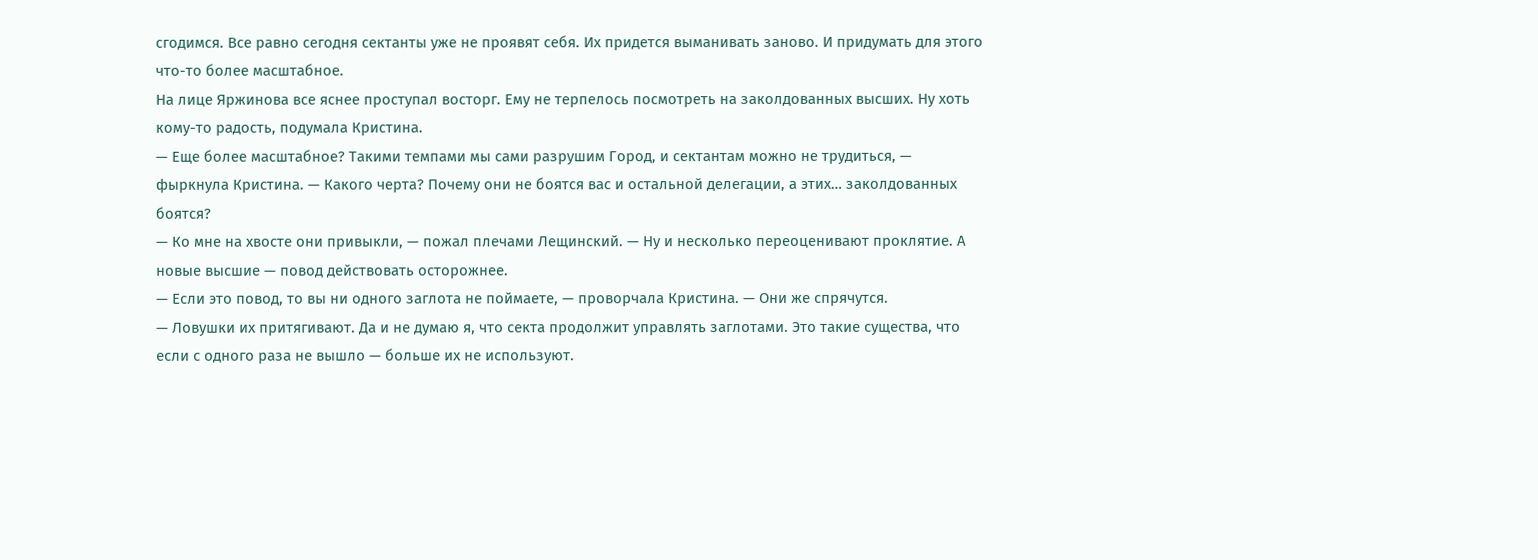сгодимся. Все равно сегодня сектанты уже не проявят себя. Их придется выманивать заново. И придумать для этого что-то более масштабное.
На лице Яржинова все яснее проступал восторг. Ему не терпелось посмотреть на заколдованных высших. Ну хоть кому-то радость, подумала Кристина.
— Еще более масштабное? Такими темпами мы сами разрушим Город, и сектантам можно не трудиться, — фыркнула Кристина. — Какого черта? Почему они не боятся вас и остальной делегации, а этих… заколдованных боятся?
— Ко мне на хвосте они привыкли, — пожал плечами Лещинский. — Ну и несколько переоценивают проклятие. А новые высшие — повод действовать осторожнее.
— Если это повод, то вы ни одного заглота не поймаете, — проворчала Кристина. — Они же спрячутся.
— Ловушки их притягивают. Да и не думаю я, что секта продолжит управлять заглотами. Это такие существа, что если с одного раза не вышло — больше их не используют.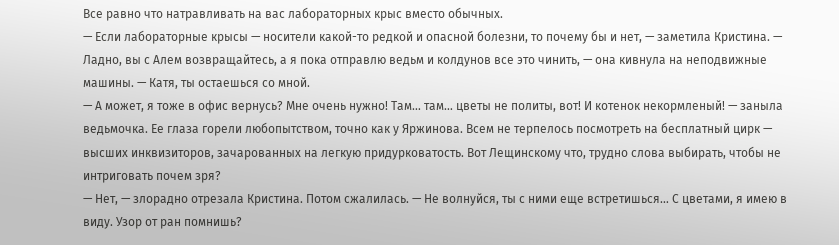Все равно что натравливать на вас лабораторных крыс вместо обычных.
— Если лабораторные крысы — носители какой-то редкой и опасной болезни, то почему бы и нет, — заметила Кристина. — Ладно, вы с Алем возвращайтесь, а я пока отправлю ведьм и колдунов все это чинить, — она кивнула на неподвижные машины. — Катя, ты остаешься со мной.
— А может, я тоже в офис вернусь? Мне очень нужно! Там… там… цветы не политы, вот! И котенок некормленый! — заныла ведьмочка. Ее глаза горели любопытством, точно как у Яржинова. Всем не терпелось посмотреть на бесплатный цирк — высших инквизиторов, зачарованных на легкую придурковатость. Вот Лещинскому что, трудно слова выбирать, чтобы не интриговать почем зря?
— Нет, — злорадно отрезала Кристина. Потом сжалилась. — Не волнуйся, ты с ними еще встретишься… С цветами, я имею в виду. Узор от ран помнишь?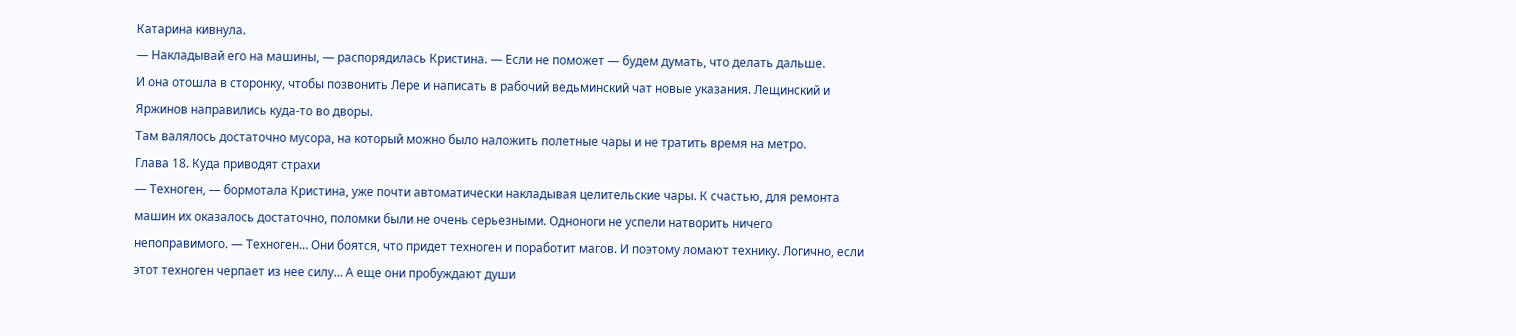Катарина кивнула.
— Накладывай его на машины, — распорядилась Кристина. — Если не поможет — будем думать, что делать дальше.
И она отошла в сторонку, чтобы позвонить Лере и написать в рабочий ведьминский чат новые указания. Лещинский и Яржинов направились куда-то во дворы.
Там валялось достаточно мусора, на который можно было наложить полетные чары и не тратить время на метро.
Глава 18. Куда приводят страхи
— Техноген, — бормотала Кристина, уже почти автоматически накладывая целительские чары. К счастью, для ремонта машин их оказалось достаточно, поломки были не очень серьезными. Одноноги не успели натворить ничего непоправимого. — Техноген… Они боятся, что придет техноген и поработит магов. И поэтому ломают технику. Логично, если этот техноген черпает из нее силу… А еще они пробуждают души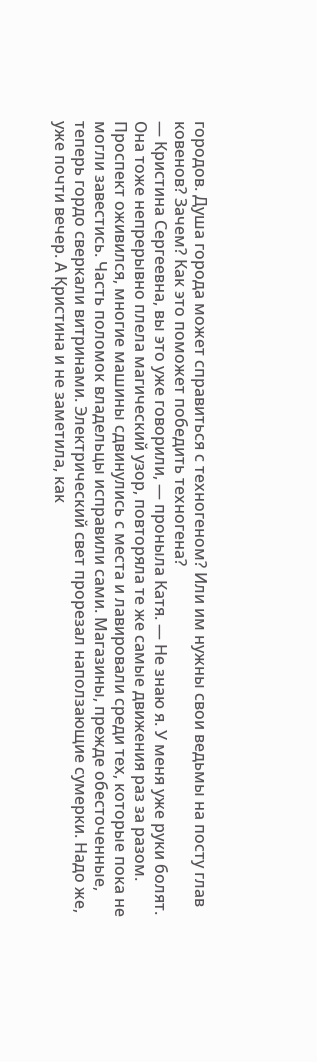городов. Душа города может справиться с техногеном? Или им нужны свои ведьмы на посту глав ковенов? Зачем? Как это поможет победить техногена?
— Кристина Сергеевна, вы это уже говорили, — проныла Катя. — Не знаю я. У меня уже руки болят.
Она тоже непрерывно плела магический узор, повторяла те же самые движения раз за разом. Проспект оживился, многие машины сдвинулись с места и лавировали среди тех, которые пока не могли завестись. Часть поломок владельцы исправили сами. Магазины, прежде обесточенные, теперь гордо сверкали витринами. Электрический свет прорезал наползающие сумерки. Надо же, уже почти вечер. А Кристина и не заметила, как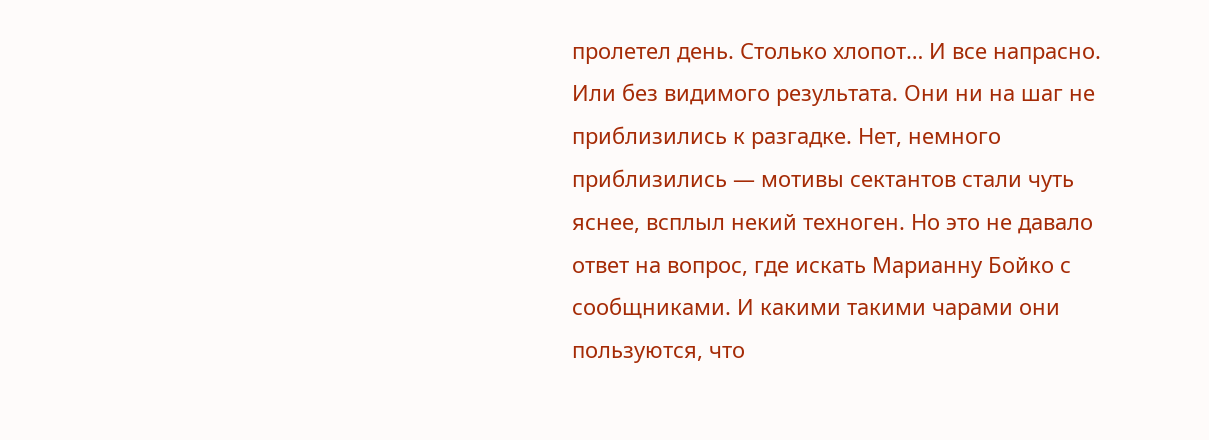пролетел день. Столько хлопот… И все напрасно. Или без видимого результата. Они ни на шаг не приблизились к разгадке. Нет, немного приблизились — мотивы сектантов стали чуть яснее, всплыл некий техноген. Но это не давало ответ на вопрос, где искать Марианну Бойко с сообщниками. И какими такими чарами они пользуются, что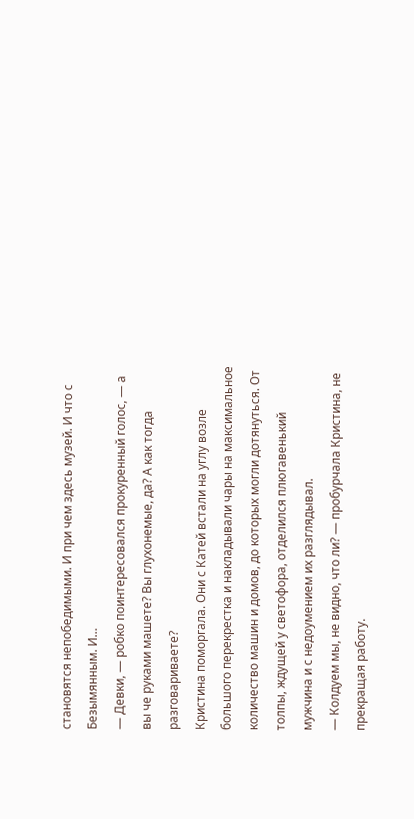становятся непобедимыми. И при чем здесь музей. И что с Безымянным. И…
— Девки, — робко поинтересовался прокуренный голос, — а вы че руками машете? Вы глухонемые, да? А как тогда разговариваете?
Кристина поморгала. Они с Катей встали на углу возле большого перекрестка и накладывали чары на максимальное количество машин и домов, до которых могли дотянуться. От толпы, ждущей у светофора, отделился плюгавенький мужчина и с недоумением их разглядывал.
— Колдуем мы, не видно, что ли? — пробурчала Кристина, не прекращая работу.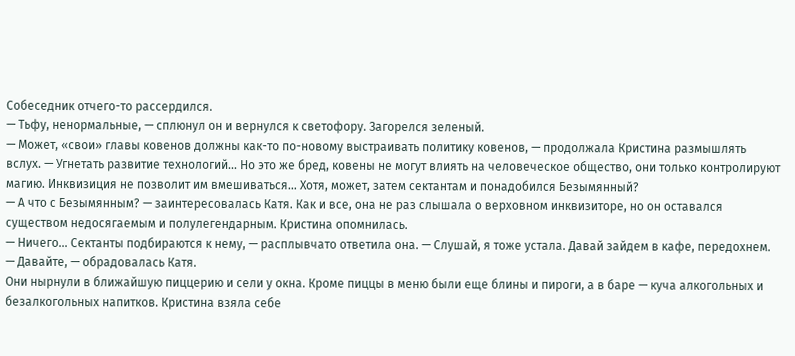Собеседник отчего-то рассердился.
— Тьфу, ненормальные, — сплюнул он и вернулся к светофору. Загорелся зеленый.
— Может, «свои» главы ковенов должны как-то по-новому выстраивать политику ковенов, — продолжала Кристина размышлять вслух. — Угнетать развитие технологий… Но это же бред, ковены не могут влиять на человеческое общество, они только контролируют магию. Инквизиция не позволит им вмешиваться… Хотя, может, затем сектантам и понадобился Безымянный?
— А что с Безымянным? — заинтересовалась Катя. Как и все, она не раз слышала о верховном инквизиторе, но он оставался существом недосягаемым и полулегендарным. Кристина опомнилась.
— Ничего… Сектанты подбираются к нему, — расплывчато ответила она. — Слушай, я тоже устала. Давай зайдем в кафе, передохнем.
— Давайте, — обрадовалась Катя.
Они нырнули в ближайшую пиццерию и сели у окна. Кроме пиццы в меню были еще блины и пироги, а в баре — куча алкогольных и безалкогольных напитков. Кристина взяла себе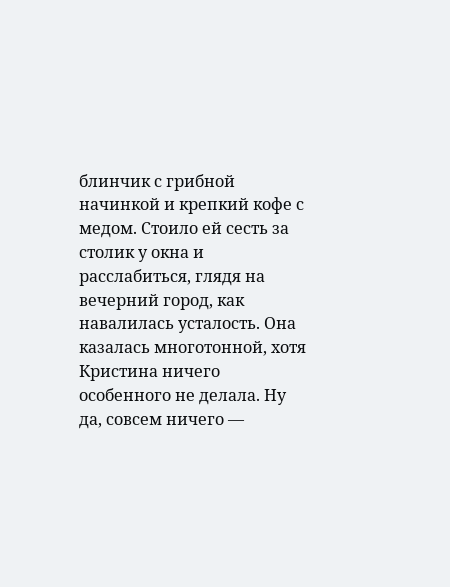блинчик с грибной начинкой и крепкий кофе с медом. Стоило ей сесть за столик у окна и расслабиться, глядя на вечерний город, как навалилась усталость. Она казалась многотонной, хотя Кристина ничего особенного не делала. Ну да, совсем ничего —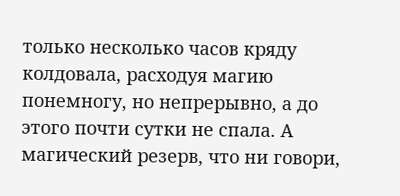только несколько часов кряду колдовала, расходуя магию понемногу, но непрерывно, а до этого почти сутки не спала. А магический резерв, что ни говори,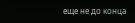еще не до конца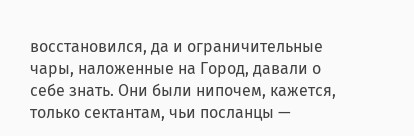восстановился, да и ограничительные чары, наложенные на Город, давали о себе знать. Они были нипочем, кажется, только сектантам, чьи посланцы —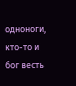одноноги, кто-то и бог весть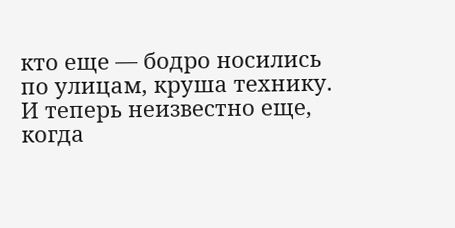кто еще — бодро носились по улицам, круша технику. И теперь неизвестно еще, когда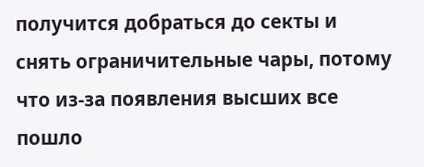получится добраться до секты и снять ограничительные чары, потому что из-за появления высших все пошло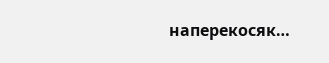наперекосяк…